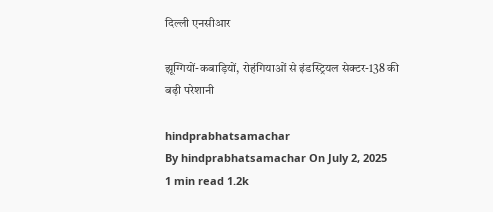दिल्ली एनसीआर

झूग्गियों-कबाड़ियों, रोहंगियाओं से इंडस्ट्रियल सेक्टर-138 की बढ़ी परेशानी

hindprabhatsamachar
By hindprabhatsamachar On July 2, 2025
1 min read 1.2k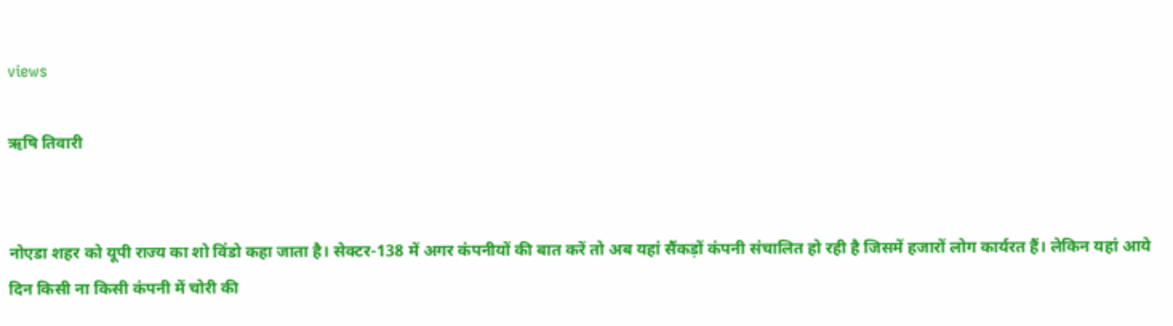views

ऋषि तिवारी


नोएडा शहर को यूपी राज्य का शो विंडो कहा जाता है। सेक्टर-138 में अगर कंपनीयों की बात करें तो अब यहां सैंकड़ों कंपनी संचालित हो रही है जिसमें हजारों लोग कार्यरत हैं। लेकिन यहां आये दिन किसी ना किसी कंपनी में चोरी की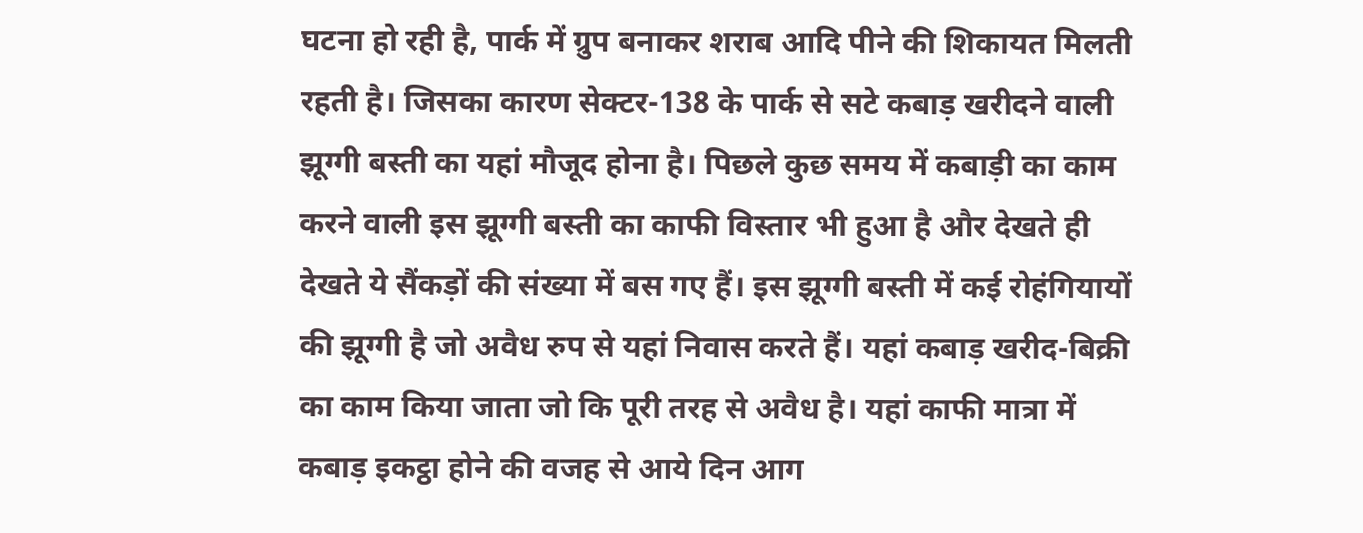घटना हो रही है, पार्क में ग्रुप बनाकर शराब आदि पीने की शिकायत मिलती रहती है। जिसका कारण सेक्टर-138 के पार्क से सटे कबाड़ खरीदने वाली झूग्गी बस्ती का यहां मौजूद होना है। पिछले कुछ समय में कबाड़ी का काम करने वाली इस झूग्गी बस्ती का काफी विस्तार भी हुआ है और देखते ही देखते ये सैंकड़ों की संख्या में बस गए हैं। इस झूग्गी बस्ती में कई रोहंगियायों की झूग्गी है जो अवैध रुप से यहां निवास करते हैं। यहां कबाड़ खरीद-बिक्री का काम किया जाता जो कि पूरी तरह से अवैध है। यहां काफी मात्रा में कबाड़ इकट्ठा होने की वजह से आये दिन आग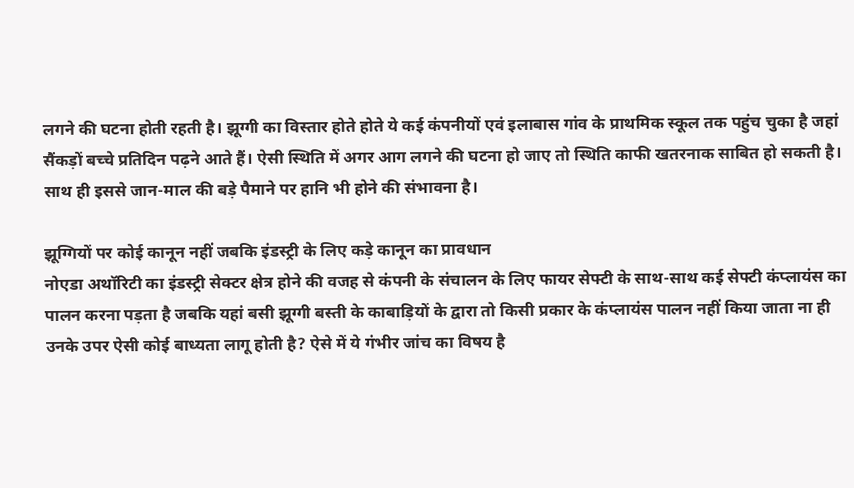लगने की घटना होती रहती है। झूग्गी का विस्तार होते होते ये कई कंपनीयों एवं इलाबास गांव के प्राथमिक स्कूल तक पहुंच चुका है जहां सैंकड़ों बच्चे प्रतिदिन पढ़ने आते हैं। ऐसी स्थिति में अगर आग लगने की घटना हो जाए तो स्थिति काफी खतरनाक साबित हो सकती है। साथ ही इससे जान-माल की बड़े पैमाने पर हानि भी होने की संभावना है।

झूग्गियों पर कोई कानून नहीं जबकि इंडस्ट्री के लिए कड़े कानून का प्रावधान
नोएडा अथॉरिटी का इंडस्ट्री सेक्टर क्षेत्र होने की वजह से कंपनी के संचालन के लिए फायर सेफ्टी के साथ-साथ कई सेफ्टी कंप्लायंस का पालन करना पड़ता है जबकि यहां बसी झूग्गी बस्ती के काबाड़ियों के द्वारा तो किसी प्रकार के कंप्लायंस पालन नहीं किया जाता ना ही उनके उपर ऐसी कोई बाध्यता लागू होती है? ऐसे में ये गंभीर जांच का विषय है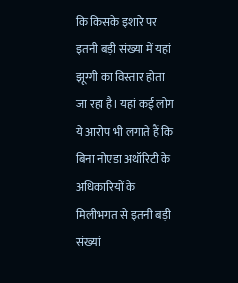कि किसके इशारे पर इतनी बड़ी संख्या में यहां झूग्गी का विस्तार होता जा रहा है। यहां कई लोग ये आरोप भी लगाते हैं कि बिना नोएडा अथॉरिटी के अधिकारियों के मिलीभगत से इतनी बड़ी संख्यां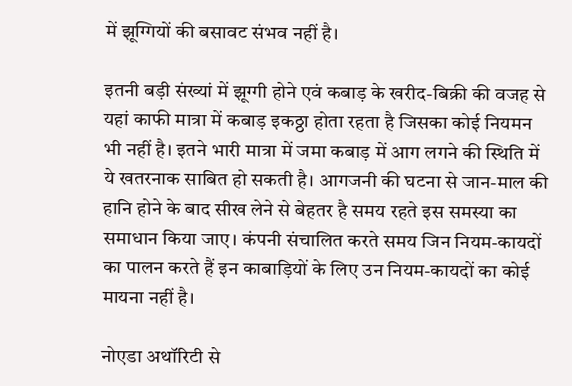में झूग्गियों की बसावट संभव नहीं है।

इतनी बड़ी संख्यां में झूग्गी होने एवं कबाड़ के खरीद-बिक्री की वजह से यहां काफी मात्रा में कबाड़ इकठ्ठा होता रहता है जिसका कोई नियमन भी नहीं है। इतने भारी मात्रा में जमा कबाड़ में आग लगने की स्थिति में ये खतरनाक साबित हो सकती है। आगजनी की घटना से जान-माल की हानि होने के बाद सीख लेने से बेहतर है समय रहते इस समस्या का समाधान किया जाए। कंपनी संचालित करते समय जिन नियम-कायदों का पालन करते हैं इन काबाड़ियों के लिए उन नियम-कायदों का कोई मायना नहीं है।

नोएडा अथॉरिटी से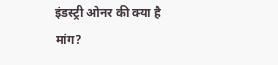इंडस्ट्री ओनर की क्या है मांग?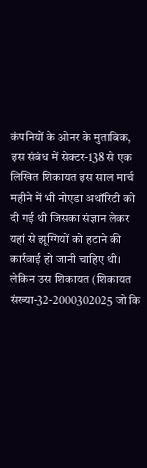कंपनियों के ओनर के मुताबिक, इस संबंध में सेक्टर-138 से एक लिखित शिकायत इस साल मार्च महीने में भी नोएडा अथॉरिटी को दी गई थी जिसका संज्ञान लेकर यहां से झूग्गियों को हटाने की कार्रवाई हो जानी चाहिए थी। लेकिन उस शिकायत (शिकायत संख्या-32-2000302025 जो कि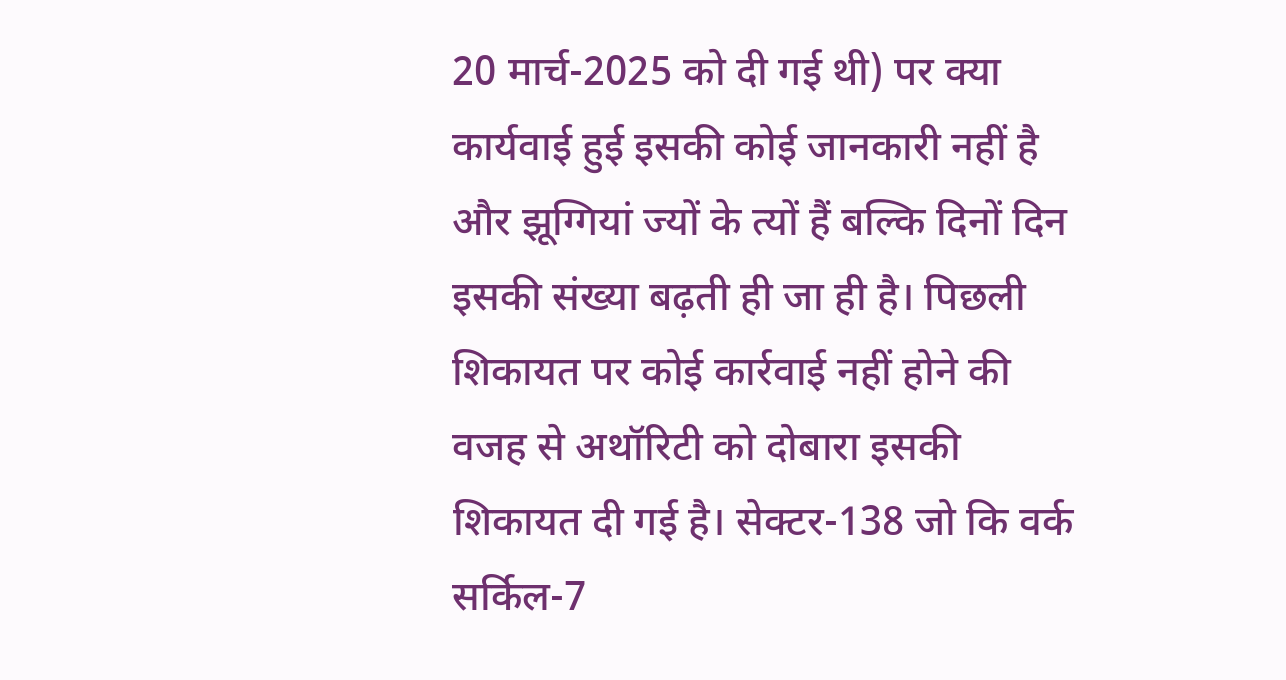20 मार्च-2025 को दी गई थी) पर क्या कार्यवाई हुई इसकी कोई जानकारी नहीं है और झूग्गियां ज्यों के त्यों हैं बल्कि दिनों दिन इसकी संख्या बढ़ती ही जा ही है। पिछली शिकायत पर कोई कार्रवाई नहीं होने की वजह से अथॉरिटी को दोबारा इसकी शिकायत दी गई है। सेक्टर-138 जो कि वर्क सर्किल-7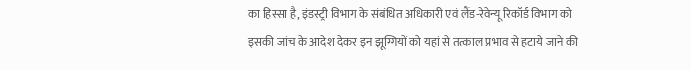का हिस्सा है, इंडस्ट्री विभाग के संबंधित अधिकारी एवं लैंड-रेवेन्यू रिकॉर्ड विभाग को इसकी जांच के आदेश देकर इन झूग्गियों को यहां से तत्काल प्रभाव से हटाये जाने की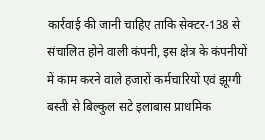कार्रवाई की जानी चाहिए ताकि सेक्टर-138 से संचालित होने वाली कंपनी, इस क्षेत्र के कंपनीयों में काम करने वाले हजारों कर्मचारियों एवं झूग्गी बस्ती से बिल्कुल सटे इलाबास प्राधमिक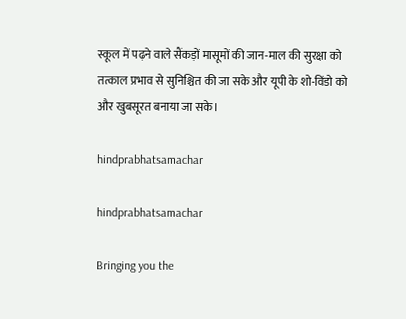स्कूल में पढ़ने वाले सैंकड़ों मासूमों की जान-माल की सुरक्षा को तत्काल प्रभाव से सुनिश्चित की जा सके और यूपी के शो-विंडो को और खुबसूरत बनाया जा सके।

hindprabhatsamachar

hindprabhatsamachar

Bringing you the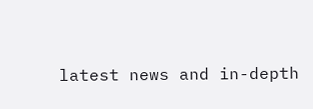latest news and in-depth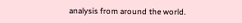analysis from around the world.